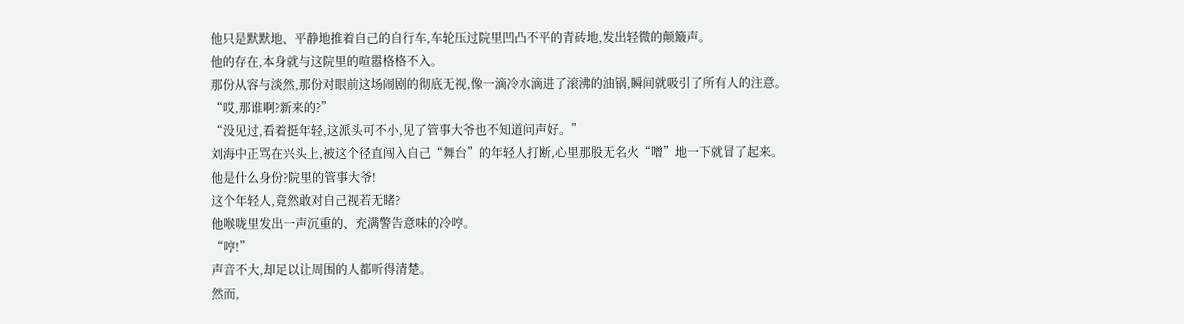他只是默默地、平静地推着自己的自行车,车轮压过院里凹凸不平的青砖地,发出轻微的颠簸声。
他的存在,本身就与这院里的喧嚣格格不入。
那份从容与淡然,那份对眼前这场闹剧的彻底无视,像一滴冷水滴进了滚沸的油锅,瞬间就吸引了所有人的注意。
“哎,那谁啊?新来的?”
“没见过,看着挺年轻,这派头可不小,见了管事大爷也不知道问声好。”
刘海中正骂在兴头上,被这个径直闯入自己“舞台”的年轻人打断,心里那股无名火“噌”地一下就冒了起来。
他是什么身份?院里的管事大爷!
这个年轻人,竟然敢对自己视若无睹?
他喉咙里发出一声沉重的、充满警告意味的冷哼。
“哼!”
声音不大,却足以让周围的人都听得清楚。
然而,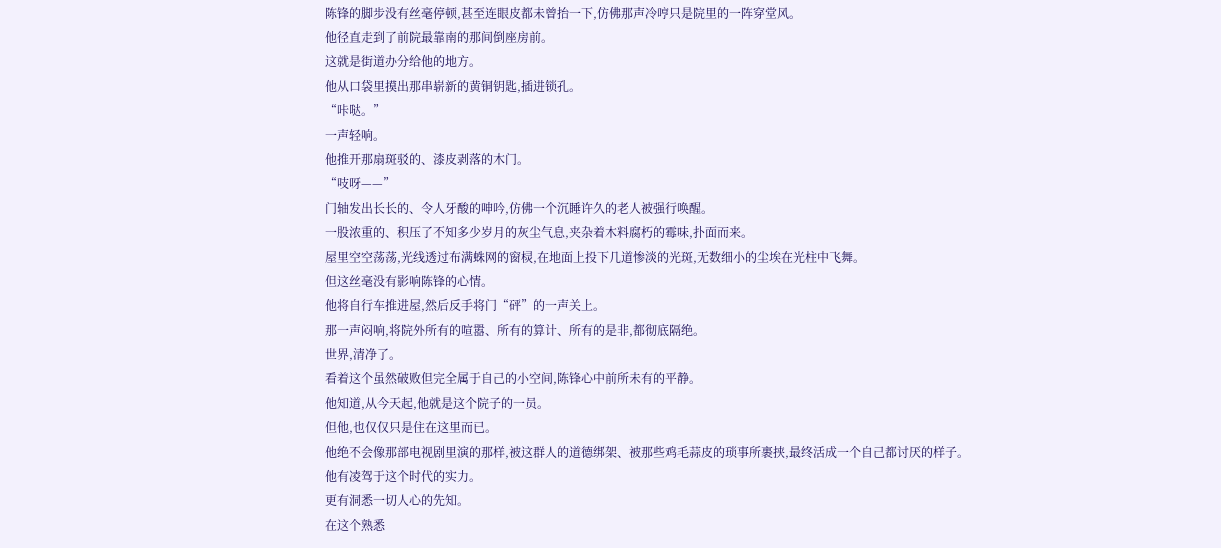陈锋的脚步没有丝毫停顿,甚至连眼皮都未曾抬一下,仿佛那声冷哼只是院里的一阵穿堂风。
他径直走到了前院最靠南的那间倒座房前。
这就是街道办分给他的地方。
他从口袋里摸出那串崭新的黄铜钥匙,插进锁孔。
“咔哒。”
一声轻响。
他推开那扇斑驳的、漆皮剥落的木门。
“吱呀——”
门轴发出长长的、令人牙酸的呻吟,仿佛一个沉睡许久的老人被强行唤醒。
一股浓重的、积压了不知多少岁月的灰尘气息,夹杂着木料腐朽的霉味,扑面而来。
屋里空空荡荡,光线透过布满蛛网的窗棂,在地面上投下几道惨淡的光斑,无数细小的尘埃在光柱中飞舞。
但这丝毫没有影响陈锋的心情。
他将自行车推进屋,然后反手将门“砰”的一声关上。
那一声闷响,将院外所有的喧嚣、所有的算计、所有的是非,都彻底隔绝。
世界,清净了。
看着这个虽然破败但完全属于自己的小空间,陈锋心中前所未有的平静。
他知道,从今天起,他就是这个院子的一员。
但他,也仅仅只是住在这里而已。
他绝不会像那部电视剧里演的那样,被这群人的道德绑架、被那些鸡毛蒜皮的琐事所裹挟,最终活成一个自己都讨厌的样子。
他有凌驾于这个时代的实力。
更有洞悉一切人心的先知。
在这个熟悉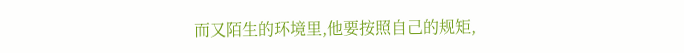而又陌生的环境里,他要按照自己的规矩,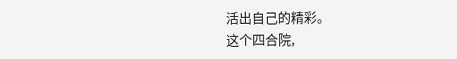活出自己的精彩。
这个四合院,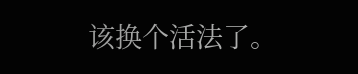该换个活法了。